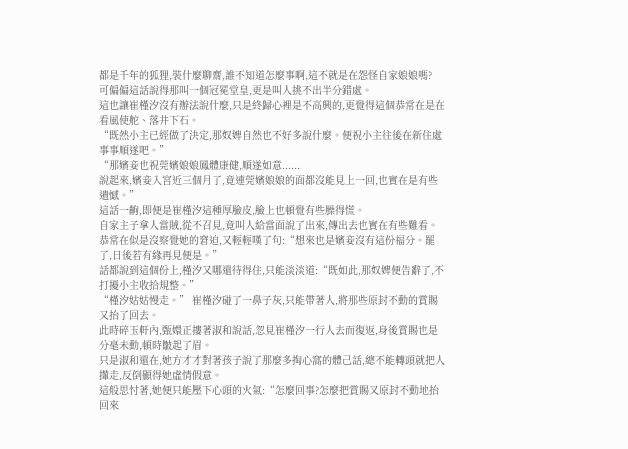都是千年的狐狸,裝什麼聊齋,誰不知道怎麼事啊,這不就是在怨怪自家娘娘嗎?
可偏偏這話說得那叫一個冠冕堂皇,更是叫人挑不出半分錯處。
這也讓崔槿汐沒有辦法說什麼,只是終歸心裡是不高興的,更覺得這個恭常在是在看風使舵、落井下石。
“既然小主已經做了決定,那奴婢自然也不好多說什麼。便祝小主往後在新住處事事順遂吧。”
“那嬪妾也祝莞嬪娘娘鳳體康健,順遂如意......
說起來,嬪妾入宮近三個月了,竟連莞嬪娘娘的面都沒能見上一回,也實在是有些遺憾。”
這話一齣,即便是崔槿汐這種厚臉皮,臉上也頓覺有些臊得慌。
自家主子拿人當賊,從不召見,竟叫人給當面說了出來,傳出去也實在有些難看。
恭常在似是沒察覺她的窘迫,又輕輕嘆了句:“想來也是嬪妾沒有這份福分。罷了,日後若有緣再見便是。”
話都說到這個份上,槿汐又哪還待得住,只能淡淡道:“既如此,那奴婢便告辭了,不打擾小主收拾規整。”
“槿汐姑姑慢走。” 崔槿汐碰了一鼻子灰,只能帶著人,將那些原封不動的賞賜又抬了回去。
此時碎玉軒內,甄嬛正摟著淑和說話,忽見崔槿汐一行人去而復返,身後賞賜也是分毫未動,頓時皺起了眉。
只是淑和還在,她方才才對著孩子說了那麼多掏心窩的體己話,總不能轉頭就把人攆走,反倒顯得她虛情假意。
這般思忖著,她便只能壓下心頭的火氣:“怎麼回事?怎麼把賞賜又原封不動地抬回來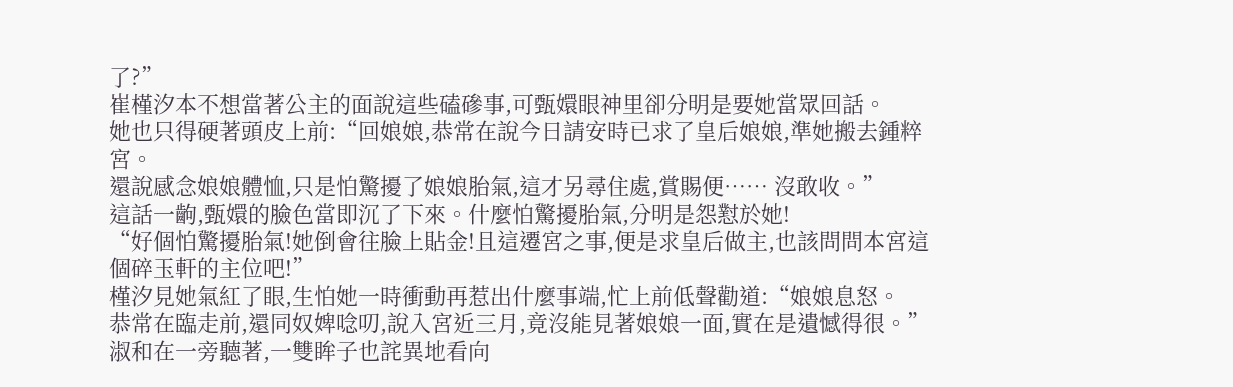了?”
崔槿汐本不想當著公主的面說這些磕磣事,可甄嬛眼神里卻分明是要她當眾回話。
她也只得硬著頭皮上前:“回娘娘,恭常在說今日請安時已求了皇后娘娘,準她搬去鍾粹宮。
還說感念娘娘體恤,只是怕驚擾了娘娘胎氣,這才另尋住處,賞賜便…… 沒敢收。”
這話一齣,甄嬛的臉色當即沉了下來。什麼怕驚擾胎氣,分明是怨懟於她!
“好個怕驚擾胎氣!她倒會往臉上貼金!且這遷宮之事,便是求皇后做主,也該問問本宮這個碎玉軒的主位吧!”
槿汐見她氣紅了眼,生怕她一時衝動再惹出什麼事端,忙上前低聲勸道:“娘娘息怒。
恭常在臨走前,還同奴婢唸叨,說入宮近三月,竟沒能見著娘娘一面,實在是遺憾得很。”
淑和在一旁聽著,一雙眸子也詫異地看向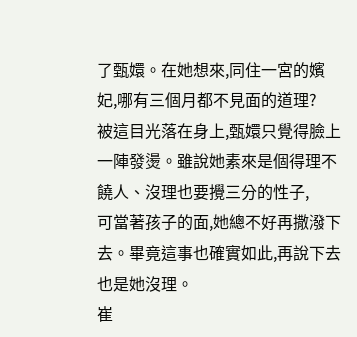了甄嬛。在她想來,同住一宮的嬪妃,哪有三個月都不見面的道理?
被這目光落在身上,甄嬛只覺得臉上一陣發燙。雖說她素來是個得理不饒人、沒理也要攪三分的性子,
可當著孩子的面,她總不好再撒潑下去。畢竟這事也確實如此,再說下去也是她沒理。
崔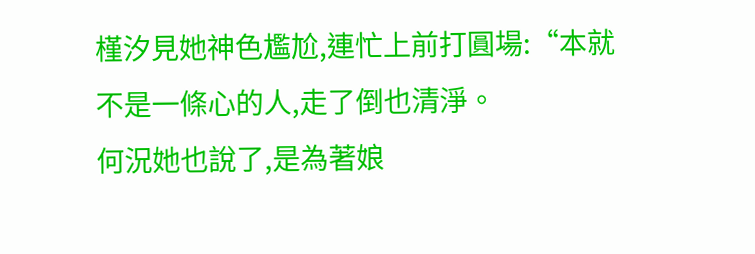槿汐見她神色尷尬,連忙上前打圓場:“本就不是一條心的人,走了倒也清淨。
何況她也說了,是為著娘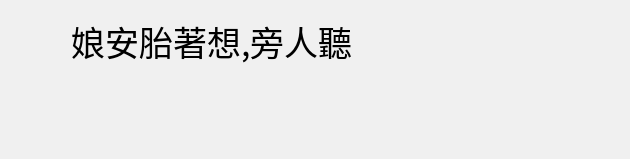娘安胎著想,旁人聽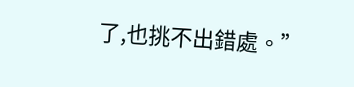了,也挑不出錯處。”